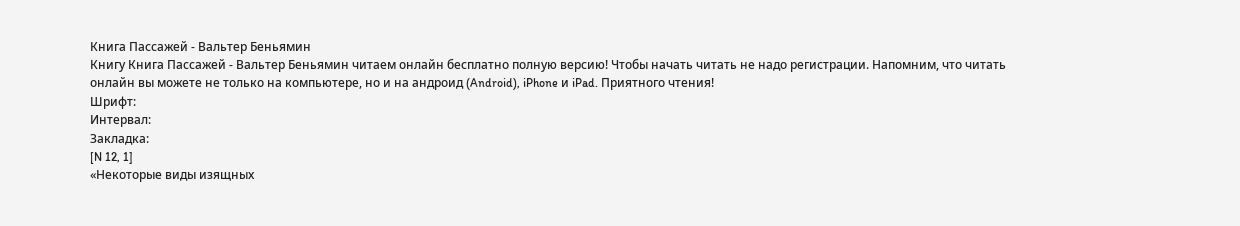Книга Пассажей - Вальтер Беньямин
Книгу Книга Пассажей - Вальтер Беньямин читаем онлайн бесплатно полную версию! Чтобы начать читать не надо регистрации. Напомним, что читать онлайн вы можете не только на компьютере, но и на андроид (Android), iPhone и iPad. Приятного чтения!
Шрифт:
Интервал:
Закладка:
[N 12, 1]
«Некоторые виды изящных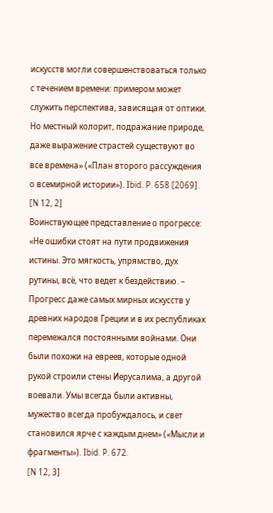искусств могли совершенствоваться только с течением времени: примером может служить перспектива, зависящая от оптики. Но местный колорит, подражание природе, даже выражение страстей существуют во все времена» («План второго рассуждения о всемирной истории»). Ibid. P. 658 [2069].
[N 12, 2]
Воинствующее представление о прогрессе: «Не ошибки стоят на пути продвижения истины. Это мягкость, упрямство, дух рутины, всё, что ведет к бездействию. – Прогресс даже самых мирных искусств у древних народов Греции и в их республиках перемежался постоянными войнами. Они были похожи на евреев, которые одной рукой строили стены Иерусалима, а другой воевали. Умы всегда были активны, мужество всегда пробуждалось, и свет становился ярче с каждым днем» («Мысли и фрагменты»). Ibid. P. 672.
[N 12, 3]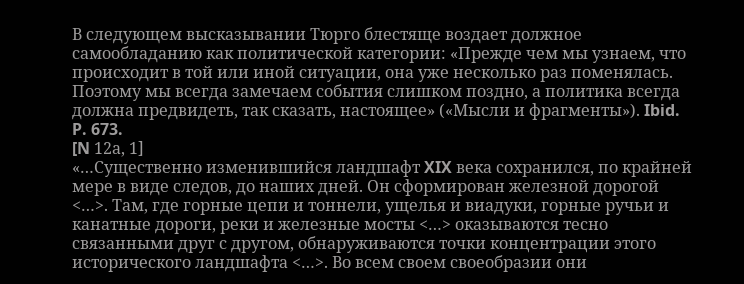В следующем высказывании Тюрго блестяще воздает должное самообладанию как политической категории: «Прежде чем мы узнаем, что происходит в той или иной ситуации, она уже несколько раз поменялась. Поэтому мы всегда замечаем события слишком поздно, а политика всегда должна предвидеть, так сказать, настоящее» («Мысли и фрагменты»). Ibid. P. 673.
[N 12а, 1]
«…Существенно изменившийся ландшафт XIX века сохранился, по крайней мере в виде следов, до наших дней. Он сформирован железной дорогой <…>. Там, где горные цепи и тоннели, ущелья и виадуки, горные ручьи и канатные дороги, реки и железные мосты <…> оказываются тесно связанными друг с другом, обнаруживаются точки концентрации этого исторического ландшафта <…>. Во всем своем своеобразии они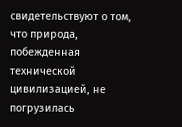свидетельствуют о том, что природа, побежденная технической цивилизацией, не погрузилась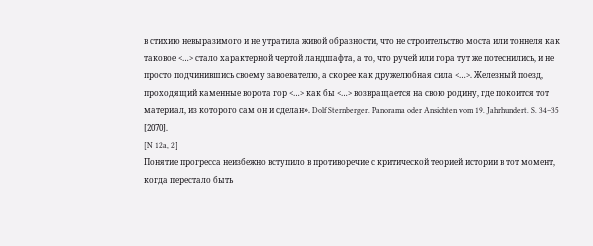в стихию невыразимого и не утратила живой образности, что не строительство моста или тоннеля как таковое <…> стало характерной чертой ландшафта, а то, что ручей или гора тут же потеснились, и не просто подчинившись своему завоевателю, а скорее как дружелюбная сила <…>. Железный поезд, проходящий каменные ворота гор <…> как бы <…> возвращается на свою родину, где покоится тот материал, из которого сам он и сделан». Dolf Sternberger. Panorama oder Ansichten vom 19. Jahrhundert. S. 34–35 [2070].
[N 12a, 2]
Понятие прогресса неизбежно вступило в противоречие с критической теорией истории в тот момент, когда перестало быть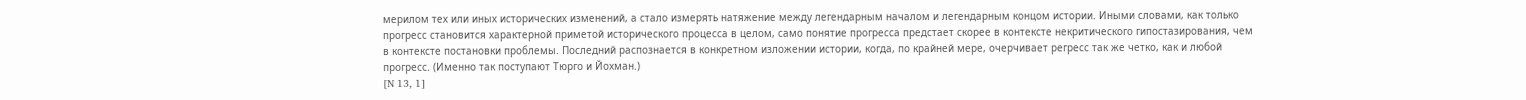мерилом тех или иных исторических изменений, а стало измерять натяжение между легендарным началом и легендарным концом истории. Иными словами, как только прогресс становится характерной приметой исторического процесса в целом, само понятие прогресса предстает скорее в контексте некритического гипостазирования, чем в контексте постановки проблемы. Последний распознается в конкретном изложении истории, когда, по крайней мере, очерчивает регресс так же четко, как и любой прогресс. (Именно так поступают Тюрго и Йохман.)
[N 13, 1]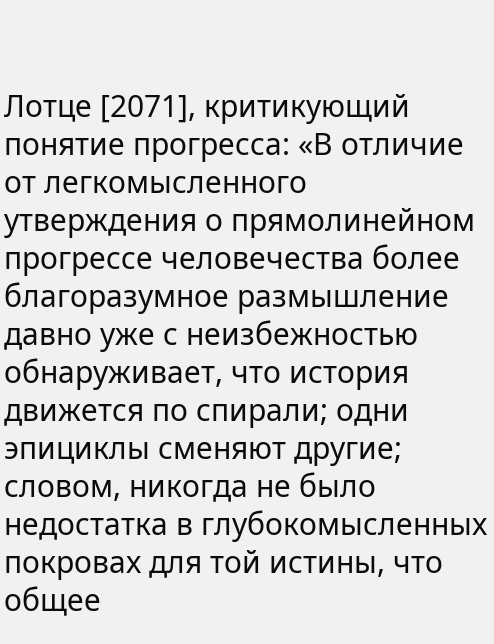Лотце [2071], критикующий понятие прогресса: «В отличие от легкомысленного утверждения о прямолинейном прогрессе человечества более благоразумное размышление давно уже с неизбежностью обнаруживает, что история движется по спирали; одни эпициклы сменяют другие; словом, никогда не было недостатка в глубокомысленных покровах для той истины, что общее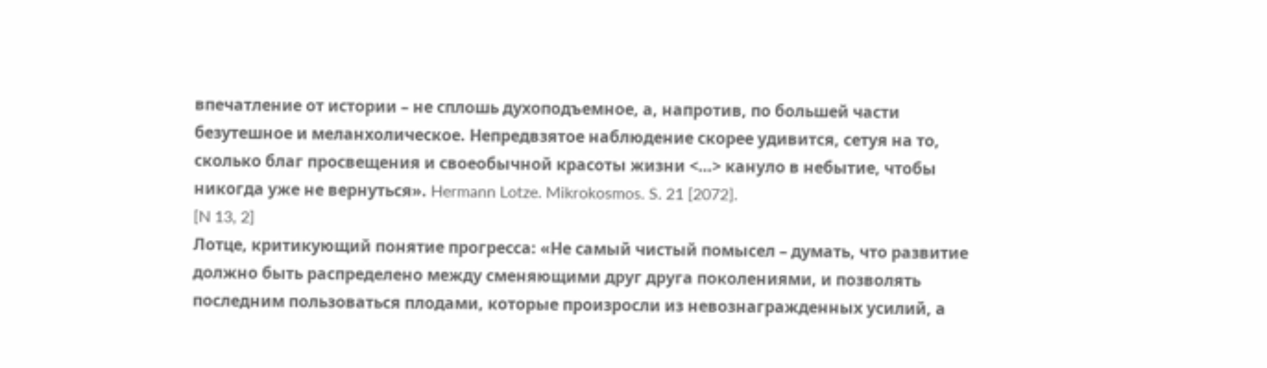впечатление от истории – не сплошь духоподъемное, а, напротив, по большей части безутешное и меланхолическое. Непредвзятое наблюдение скорее удивится, сетуя на то, сколько благ просвещения и своеобычной красоты жизни <…> кануло в небытие, чтобы никогда уже не вернуться». Hermann Lotze. Mikrokosmos. S. 21 [2072].
[N 13, 2]
Лотце, критикующий понятие прогресса: «Не самый чистый помысел – думать, что развитие должно быть распределено между сменяющими друг друга поколениями, и позволять последним пользоваться плодами, которые произросли из невознагражденных усилий, а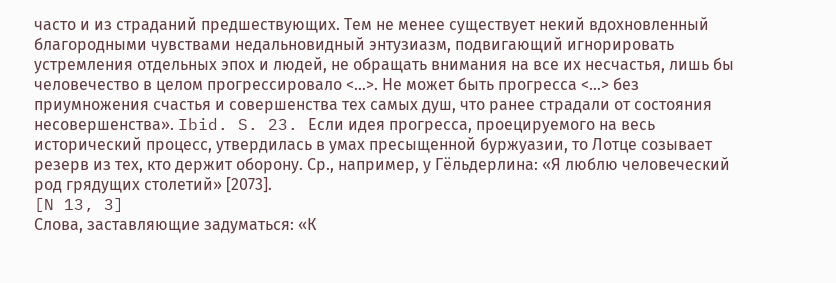часто и из страданий предшествующих. Тем не менее существует некий вдохновленный благородными чувствами недальновидный энтузиазм, подвигающий игнорировать устремления отдельных эпох и людей, не обращать внимания на все их несчастья, лишь бы человечество в целом прогрессировало <…>. Не может быть прогресса <…> без приумножения счастья и совершенства тех самых душ, что ранее страдали от состояния несовершенства». Ibid. S. 23. Если идея прогресса, проецируемого на весь исторический процесс, утвердилась в умах пресыщенной буржуазии, то Лотце созывает резерв из тех, кто держит оборону. Ср., например, у Гёльдерлина: «Я люблю человеческий род грядущих столетий» [2073].
[N 13, 3]
Слова, заставляющие задуматься: «К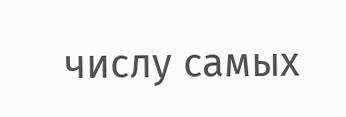числу самых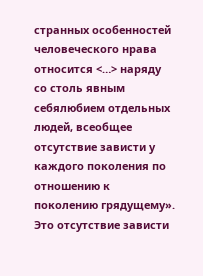странных особенностей человеческого нрава относится <…> наряду со столь явным себялюбием отдельных людей, всеобщее отсутствие зависти у каждого поколения по отношению к поколению грядущему». Это отсутствие зависти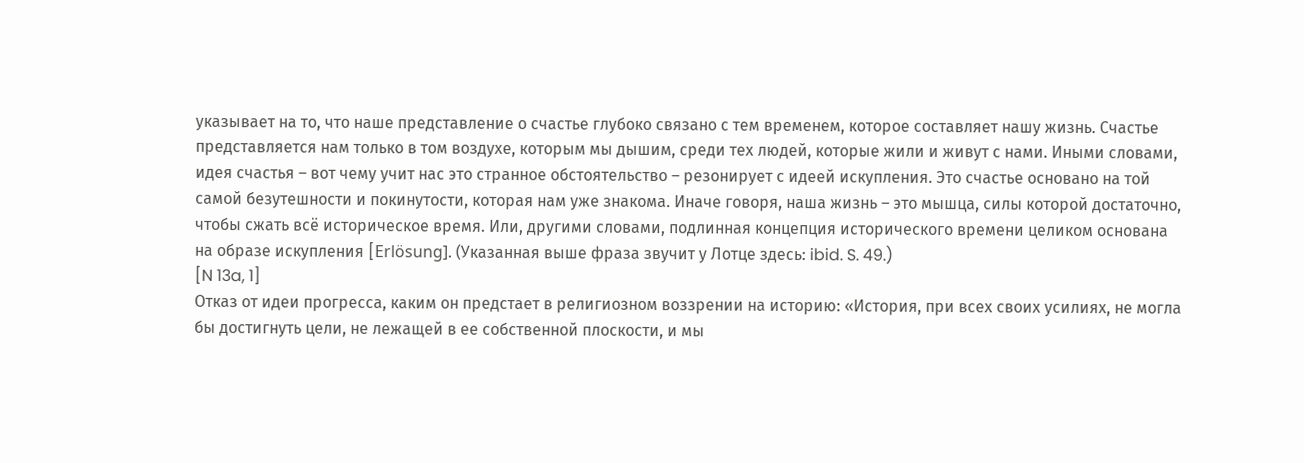указывает на то, что наше представление о счастье глубоко связано с тем временем, которое составляет нашу жизнь. Счастье представляется нам только в том воздухе, которым мы дышим, среди тех людей, которые жили и живут с нами. Иными словами, идея счастья – вот чему учит нас это странное обстоятельство – резонирует с идеей искупления. Это счастье основано на той самой безутешности и покинутости, которая нам уже знакома. Иначе говоря, наша жизнь – это мышца, силы которой достаточно, чтобы сжать всё историческое время. Или, другими словами, подлинная концепция исторического времени целиком основана на образе искупления [Erlösung]. (Указанная выше фраза звучит у Лотце здесь: ibid. S. 49.)
[N 13a, 1]
Отказ от идеи прогресса, каким он предстает в религиозном воззрении на историю: «История, при всех своих усилиях, не могла бы достигнуть цели, не лежащей в ее собственной плоскости, и мы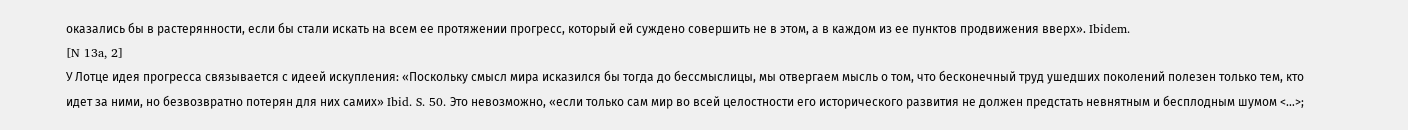оказались бы в растерянности, если бы стали искать на всем ее протяжении прогресс, который ей суждено совершить не в этом, а в каждом из ее пунктов продвижения вверх». Ibidem.
[N 13a, 2]
У Лотце идея прогресса связывается с идеей искупления: «Поскольку смысл мира исказился бы тогда до бессмыслицы, мы отвергаем мысль о том, что бесконечный труд ушедших поколений полезен только тем, кто идет за ними, но безвозвратно потерян для них самих» Ibid. S. 50. Это невозможно, «если только сам мир во всей целостности его исторического развития не должен предстать невнятным и бесплодным шумом <…>;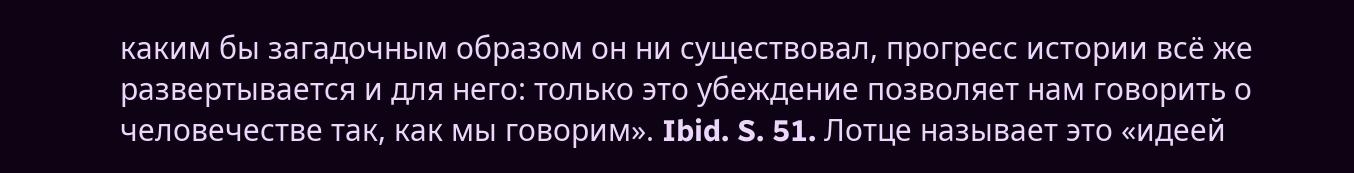каким бы загадочным образом он ни существовал, прогресс истории всё же развертывается и для него: только это убеждение позволяет нам говорить о человечестве так, как мы говорим». Ibid. S. 51. Лотце называет это «идеей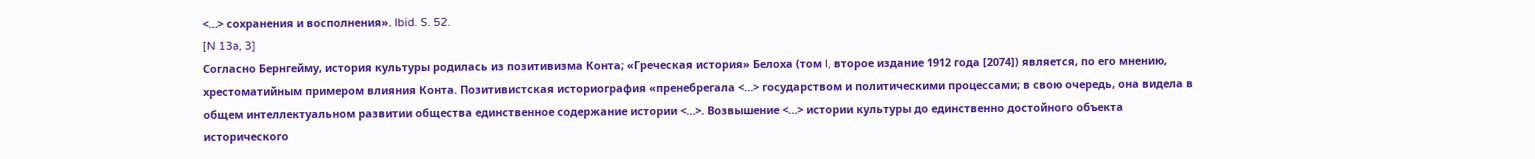<…> сохранения и восполнения». Ibid. S. 52.
[N 13a, 3]
Согласно Бернгейму, история культуры родилась из позитивизма Конта; «Греческая история» Белоха (том I, второе издание 1912 года [2074]) является, по его мнению, хрестоматийным примером влияния Конта. Позитивистская историография «пренебрегала <…> государством и политическими процессами; в свою очередь, она видела в общем интеллектуальном развитии общества единственное содержание истории <…>. Возвышение <…> истории культуры до единственно достойного объекта исторического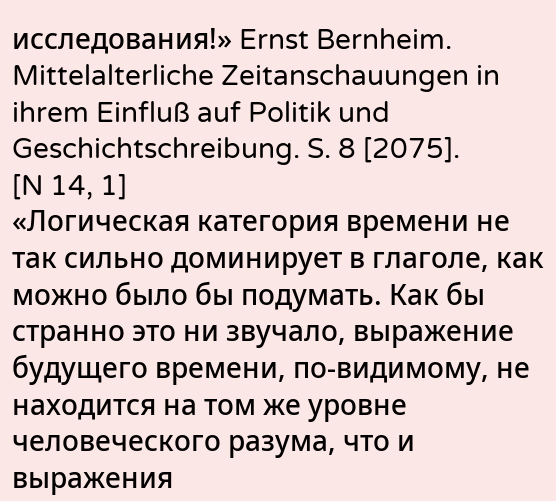исследования!» Ernst Bernheim. Mittelalterliche Zeitanschauungen in ihrem Einfluß auf Politik und Geschichtschreibung. S. 8 [2075].
[N 14, 1]
«Логическая категория времени не так сильно доминирует в глаголе, как можно было бы подумать. Как бы странно это ни звучало, выражение будущего времени, по-видимому, не находится на том же уровне человеческого разума, что и выражения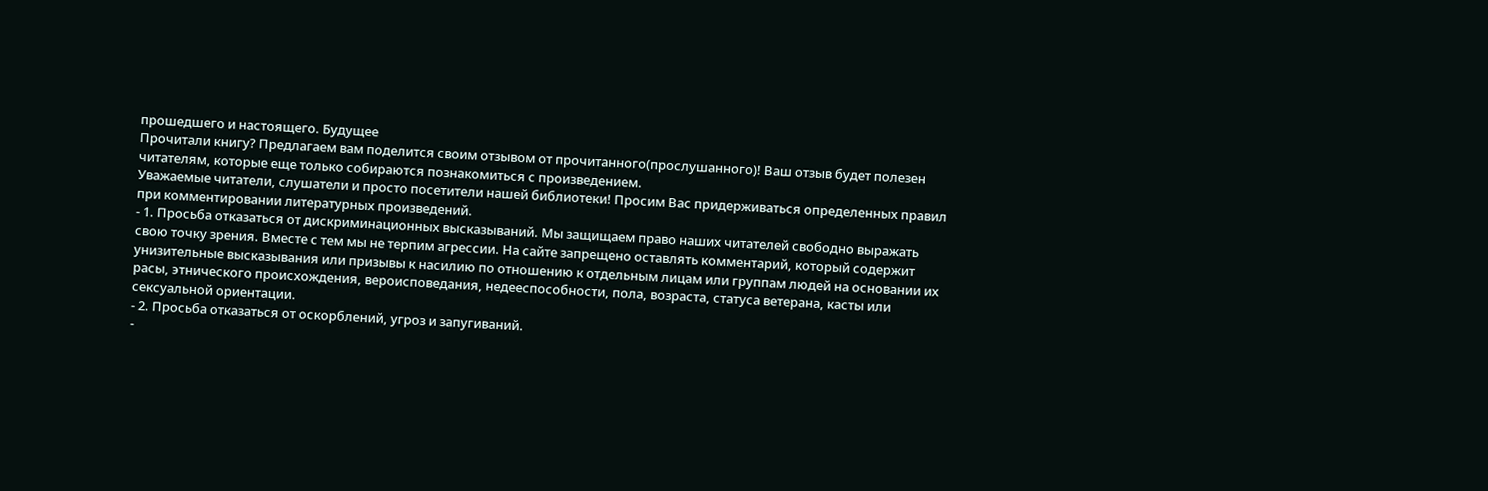прошедшего и настоящего. Будущее
Прочитали книгу? Предлагаем вам поделится своим отзывом от прочитанного(прослушанного)! Ваш отзыв будет полезен читателям, которые еще только собираются познакомиться с произведением.
Уважаемые читатели, слушатели и просто посетители нашей библиотеки! Просим Вас придерживаться определенных правил при комментировании литературных произведений.
- 1. Просьба отказаться от дискриминационных высказываний. Мы защищаем право наших читателей свободно выражать свою точку зрения. Вместе с тем мы не терпим агрессии. На сайте запрещено оставлять комментарий, который содержит унизительные высказывания или призывы к насилию по отношению к отдельным лицам или группам людей на основании их расы, этнического происхождения, вероисповедания, недееспособности, пола, возраста, статуса ветерана, касты или сексуальной ориентации.
- 2. Просьба отказаться от оскорблений, угроз и запугиваний.
-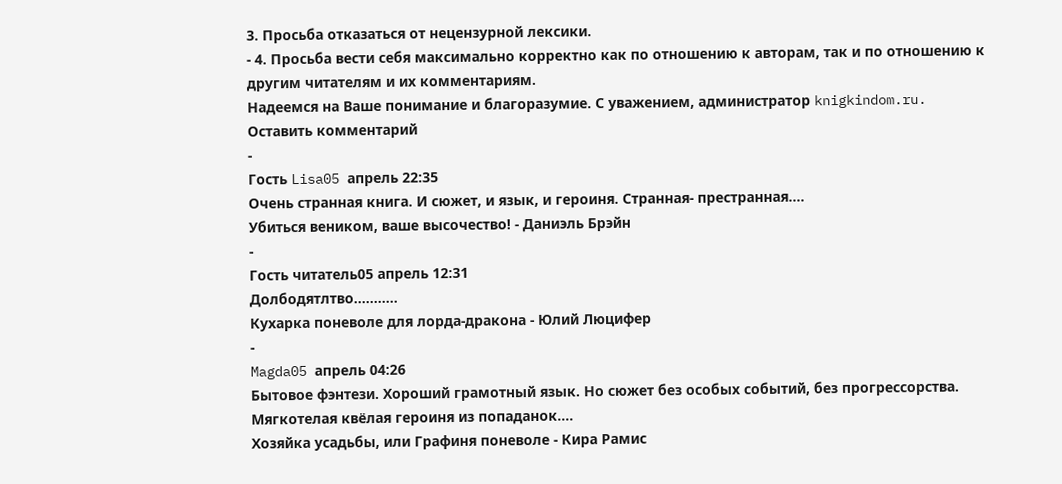3. Просьба отказаться от нецензурной лексики.
- 4. Просьба вести себя максимально корректно как по отношению к авторам, так и по отношению к другим читателям и их комментариям.
Надеемся на Ваше понимание и благоразумие. С уважением, администратор knigkindom.ru.
Оставить комментарий
-
Гость Lisa05 апрель 22:35
Очень странная книга. И сюжет, и язык, и героиня. Странная- престранная....
Убиться веником, ваше высочество! - Даниэль Брэйн
-
Гость читатель05 апрель 12:31
Долбодятлтво...........
Кухарка поневоле для лорда-дракона - Юлий Люцифер
-
Magda05 апрель 04:26
Бытовое фэнтези. Хороший грамотный язык. Но сюжет без особых событий, без прогрессорства. Мягкотелая квёлая героиня из попаданок....
Хозяйка усадьбы, или Графиня поневоле - Кира Рамис